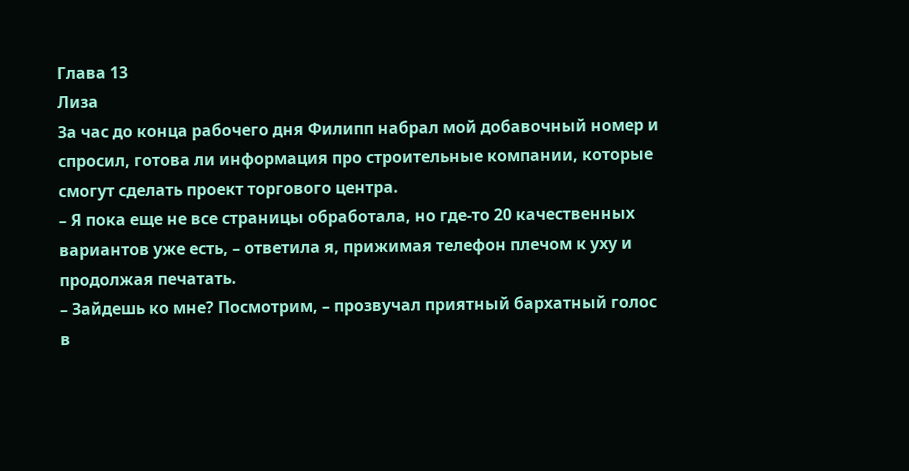Глава 13
Лиза
За час до конца рабочего дня Филипп набрал мой добавочный номер и спросил, готова ли информация про строительные компании, которые смогут сделать проект торгового центра.
– Я пока еще не все страницы обработала, но где-то 20 качественных вариантов уже есть, – ответила я, прижимая телефон плечом к уху и продолжая печатать.
– Зайдешь ко мне? Посмотрим, – прозвучал приятный бархатный голос в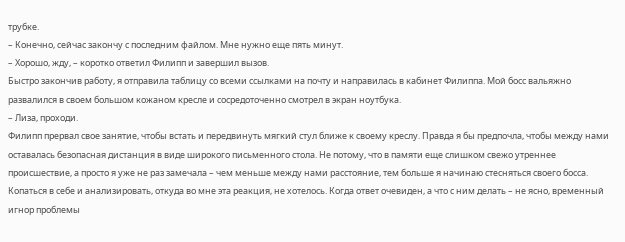трубке.
– Конечно, сейчас закончу с последним файлом. Мне нужно еще пять минут.
– Хорошо, жду, – коротко ответил Филипп и завершил вызов.
Быстро закончив работу, я отправила таблицу со всеми ссылками на почту и направилась в кабинет Филиппа. Мой босс вальяжно развалился в своем большом кожаном кресле и сосредоточенно смотрел в экран ноутбука.
– Лиза, проходи.
Филипп прервал свое занятие, чтобы встать и передвинуть мягкий стул ближе к своему креслу. Правда я бы предпочла, чтобы между нами оставалась безопасная дистанция в виде широкого письменного стола. Не потому, что в памяти еще слишком свежо утреннее происшествие, а просто я уже не раз замечала – чем меньше между нами расстояние, тем больше я начинаю стесняться своего босса.
Копаться в себе и анализировать, откуда во мне эта реакция, не хотелось. Когда ответ очевиден, а что с ним делать – не ясно, временный игнор проблемы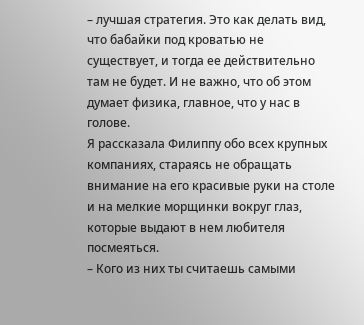– лучшая стратегия. Это как делать вид, что бабайки под кроватью не существует, и тогда ее действительно там не будет. И не важно, что об этом думает физика, главное, что у нас в голове.
Я рассказала Филиппу обо всех крупных компаниях, стараясь не обращать внимание на его красивые руки на столе и на мелкие морщинки вокруг глаз, которые выдают в нем любителя посмеяться.
– Кого из них ты считаешь самыми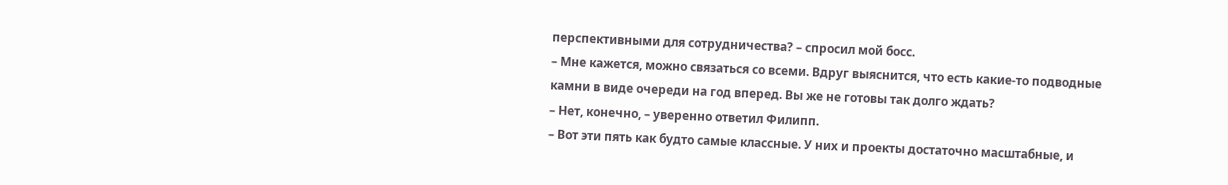перспективными для сотрудничества? – спросил мой босс.
– Мне кажется, можно связаться со всеми. Вдруг выяснится, что есть какие-то подводные камни в виде очереди на год вперед. Вы же не готовы так долго ждать?
– Нет, конечно, – уверенно ответил Филипп.
– Вот эти пять как будто самые классные. У них и проекты достаточно масштабные, и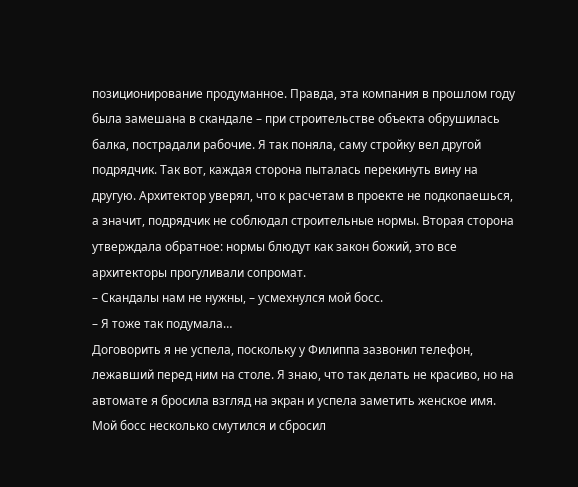позиционирование продуманное. Правда, эта компания в прошлом году была замешана в скандале – при строительстве объекта обрушилась балка, пострадали рабочие. Я так поняла, саму стройку вел другой подрядчик. Так вот, каждая сторона пыталась перекинуть вину на другую. Архитектор уверял, что к расчетам в проекте не подкопаешься, а значит, подрядчик не соблюдал строительные нормы. Вторая сторона утверждала обратное: нормы блюдут как закон божий, это все архитекторы прогуливали сопромат.
– Скандалы нам не нужны, – усмехнулся мой босс.
– Я тоже так подумала…
Договорить я не успела, поскольку у Филиппа зазвонил телефон, лежавший перед ним на столе. Я знаю, что так делать не красиво, но на автомате я бросила взгляд на экран и успела заметить женское имя. Мой босс несколько смутился и сбросил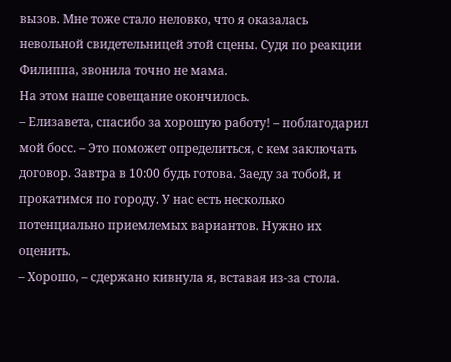вызов. Мне тоже стало неловко, что я оказалась невольной свидетельницей этой сцены. Судя по реакции Филиппа, звонила точно не мама.
На этом наше совещание окончилось.
– Елизавета, спасибо за хорошую работу! – поблагодарил мой босс. – Это поможет определиться, с кем заключать договор. Завтра в 10:00 будь готова. Заеду за тобой, и прокатимся по городу. У нас есть несколько потенциально приемлемых вариантов. Нужно их оценить.
– Хорошо, – сдержано кивнула я, вставая из-за стола.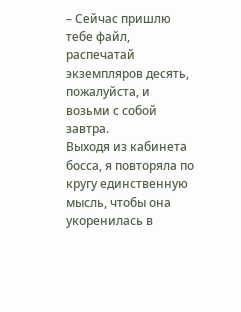– Сейчас пришлю тебе файл, распечатай экземпляров десять, пожалуйста, и возьми с собой завтра.
Выходя из кабинета босса, я повторяла по кругу единственную мысль, чтобы она укоренилась в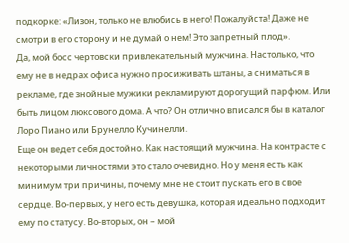подкорке: «Лизон, только не влюбись в него! Пожалуйста! Даже не смотри в его сторону и не думай о нем! Это запретный плод».
Да, мой босс чертовски привлекательный мужчина. Настолько, что ему не в недрах офиса нужно просиживать штаны, а сниматься в рекламе, где знойные мужики рекламируют дорогущий парфюм. Или быть лицом люксового дома. А что? Он отлично вписался бы в каталог Лоро Пиано или Брунелло Кучинелли.
Еще он ведет себя достойно. Как настоящий мужчина. На контрасте с некоторыми личностями это стало очевидно. Но у меня есть как минимум три причины, почему мне не стоит пускать его в свое сердце. Во-первых, у него есть девушка, которая идеально подходит ему по статусу. Во-вторых, он – мой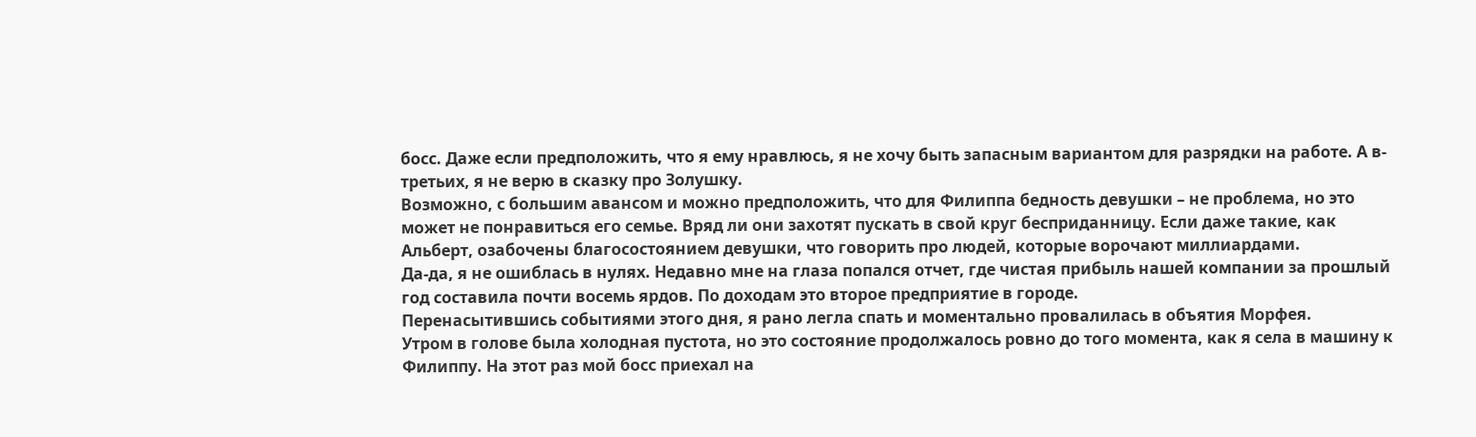босс. Даже если предположить, что я ему нравлюсь, я не хочу быть запасным вариантом для разрядки на работе. А в-третьих, я не верю в сказку про Золушку.
Возможно, с большим авансом и можно предположить, что для Филиппа бедность девушки – не проблема, но это может не понравиться его семье. Вряд ли они захотят пускать в свой круг бесприданницу. Если даже такие, как Альберт, озабочены благосостоянием девушки, что говорить про людей, которые ворочают миллиардами.
Да-да, я не ошиблась в нулях. Недавно мне на глаза попался отчет, где чистая прибыль нашей компании за прошлый год составила почти восемь ярдов. По доходам это второе предприятие в городе.
Перенасытившись событиями этого дня, я рано легла спать и моментально провалилась в объятия Морфея.
Утром в голове была холодная пустота, но это состояние продолжалось ровно до того момента, как я села в машину к Филиппу. На этот раз мой босс приехал на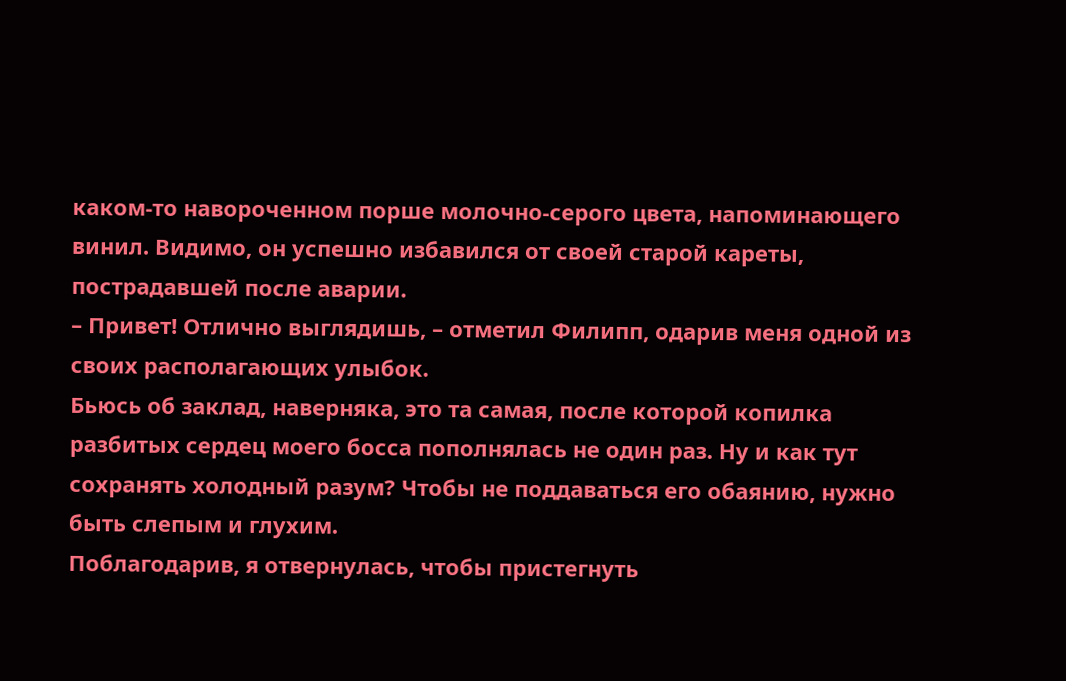каком-то навороченном порше молочно-серого цвета, напоминающего винил. Видимо, он успешно избавился от своей старой кареты, пострадавшей после аварии.
– Привет! Отлично выглядишь, – отметил Филипп, одарив меня одной из своих располагающих улыбок.
Бьюсь об заклад, наверняка, это та самая, после которой копилка разбитых сердец моего босса пополнялась не один раз. Ну и как тут сохранять холодный разум? Чтобы не поддаваться его обаянию, нужно быть слепым и глухим.
Поблагодарив, я отвернулась, чтобы пристегнуть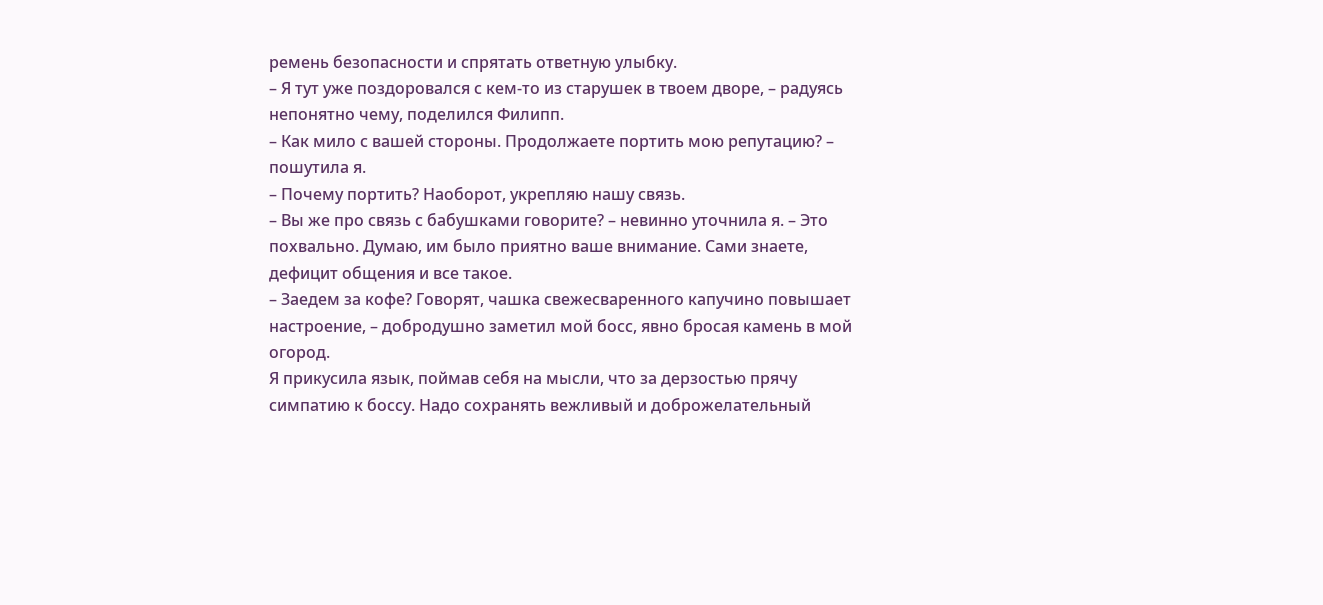ремень безопасности и спрятать ответную улыбку.
– Я тут уже поздоровался с кем-то из старушек в твоем дворе, – радуясь непонятно чему, поделился Филипп.
– Как мило с вашей стороны. Продолжаете портить мою репутацию? – пошутила я.
– Почему портить? Наоборот, укрепляю нашу связь.
– Вы же про связь с бабушками говорите? – невинно уточнила я. – Это похвально. Думаю, им было приятно ваше внимание. Сами знаете, дефицит общения и все такое.
– Заедем за кофе? Говорят, чашка свежесваренного капучино повышает настроение, – добродушно заметил мой босс, явно бросая камень в мой огород.
Я прикусила язык, поймав себя на мысли, что за дерзостью прячу симпатию к боссу. Надо сохранять вежливый и доброжелательный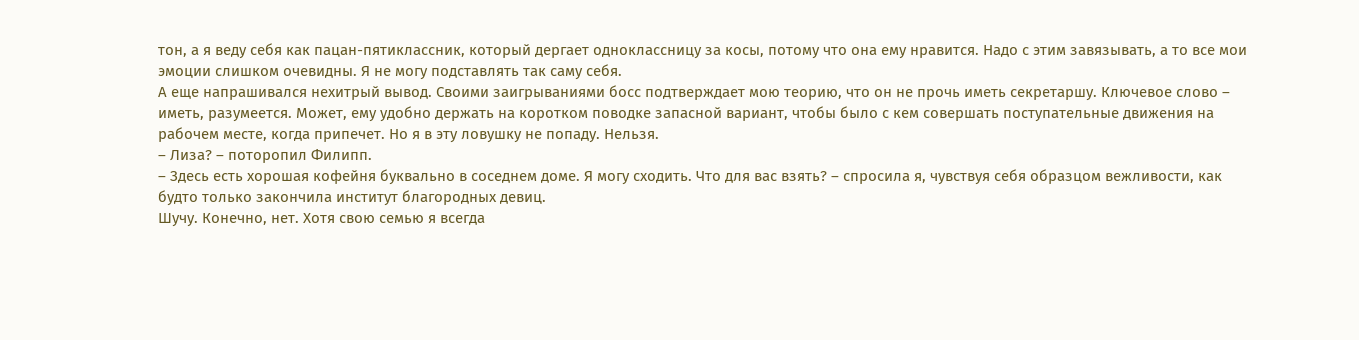тон, а я веду себя как пацан-пятиклассник, который дергает одноклассницу за косы, потому что она ему нравится. Надо с этим завязывать, а то все мои эмоции слишком очевидны. Я не могу подставлять так саму себя.
А еще напрашивался нехитрый вывод. Своими заигрываниями босс подтверждает мою теорию, что он не прочь иметь секретаршу. Ключевое слово – иметь, разумеется. Может, ему удобно держать на коротком поводке запасной вариант, чтобы было с кем совершать поступательные движения на рабочем месте, когда припечет. Но я в эту ловушку не попаду. Нельзя.
– Лиза? – поторопил Филипп.
– Здесь есть хорошая кофейня буквально в соседнем доме. Я могу сходить. Что для вас взять? – спросила я, чувствуя себя образцом вежливости, как будто только закончила институт благородных девиц.
Шучу. Конечно, нет. Хотя свою семью я всегда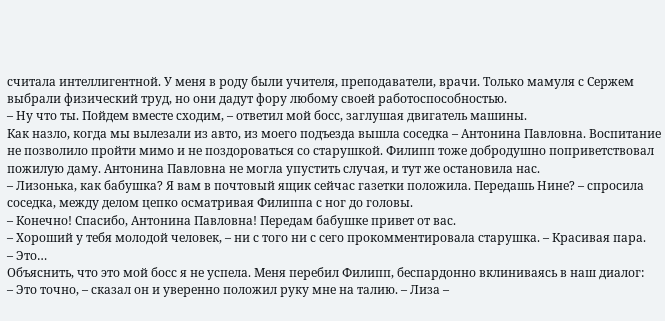считала интеллигентной. У меня в роду были учителя, преподаватели, врачи. Только мамуля с Сержем выбрали физический труд, но они дадут фору любому своей работоспособностью.
– Ну что ты. Пойдем вместе сходим, – ответил мой босс, заглушая двигатель машины.
Как назло, когда мы вылезали из авто, из моего подъезда вышла соседка – Антонина Павловна. Воспитание не позволило пройти мимо и не поздороваться со старушкой. Филипп тоже добродушно поприветствовал пожилую даму. Антонина Павловна не могла упустить случая, и тут же остановила нас.
– Лизонька, как бабушка? Я вам в почтовый ящик сейчас газетки положила. Передашь Нине? – спросила соседка, между делом цепко осматривая Филиппа с ног до головы.
– Конечно! Спасибо, Антонина Павловна! Передам бабушке привет от вас.
– Хороший у тебя молодой человек, – ни с того ни с сего прокомментировала старушка. – Красивая пара.
– Это…
Объяснить, что это мой босс я не успела. Меня перебил Филипп, беспардонно вклиниваясь в наш диалог:
– Это точно, – сказал он и уверенно положил руку мне на талию. – Лиза –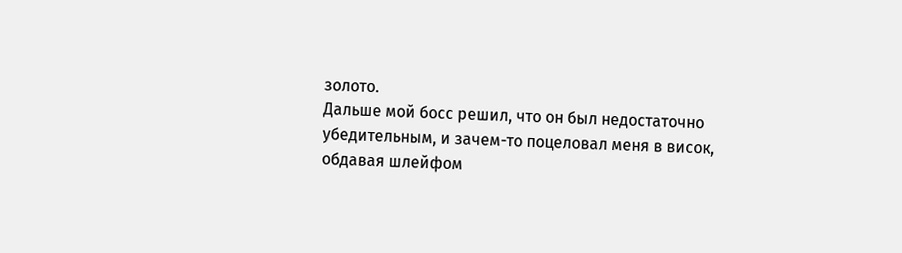золото.
Дальше мой босс решил, что он был недостаточно убедительным, и зачем-то поцеловал меня в висок, обдавая шлейфом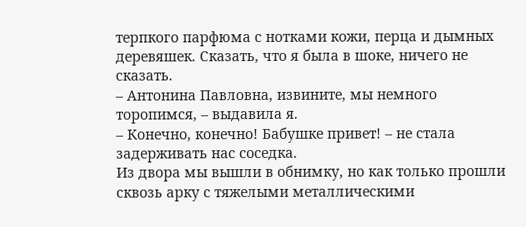терпкого парфюма с нотками кожи, перца и дымных деревяшек. Сказать, что я была в шоке, ничего не сказать.
– Антонина Павловна, извините, мы немного торопимся, – выдавила я.
– Конечно, конечно! Бабушке привет! – не стала задерживать нас соседка.
Из двора мы вышли в обнимку, но как только прошли сквозь арку с тяжелыми металлическими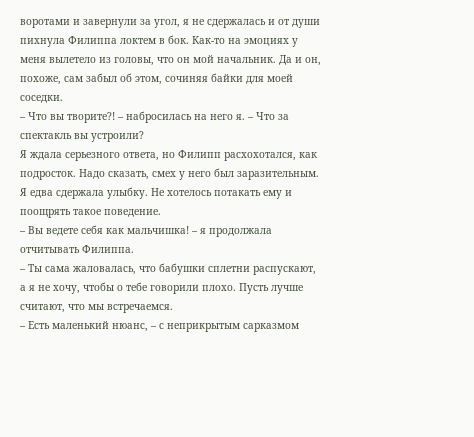воротами и завернули за угол, я не сдержалась и от души пихнула Филиппа локтем в бок. Как-то на эмоциях у меня вылетело из головы, что он мой начальник. Да и он, похоже, сам забыл об этом, сочиняя байки для моей соседки.
– Что вы творите?! – набросилась на него я. – Что за спектакль вы устроили?
Я ждала серьезного ответа, но Филипп расхохотался, как подросток. Надо сказать, смех у него был заразительным. Я едва сдержала улыбку. Не хотелось потакать ему и поощрять такое поведение.
– Вы ведете себя как мальчишка! – я продолжала отчитывать Филиппа.
– Ты сама жаловалась, что бабушки сплетни распускают, а я не хочу, чтобы о тебе говорили плохо. Пусть лучше считают, что мы встречаемся.
– Есть маленький нюанс, – с неприкрытым сарказмом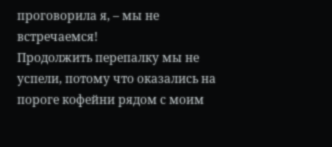проговорила я, – мы не встречаемся!
Продолжить перепалку мы не успели, потому что оказались на пороге кофейни рядом с моим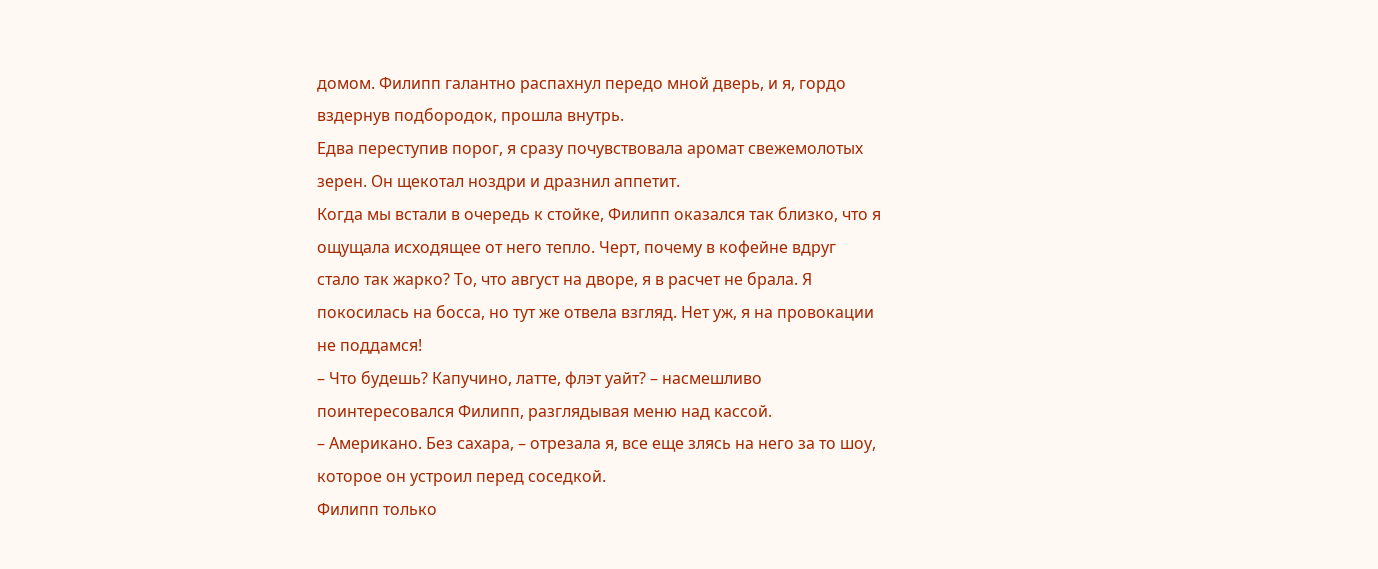домом. Филипп галантно распахнул передо мной дверь, и я, гордо вздернув подбородок, прошла внутрь.
Едва переступив порог, я сразу почувствовала аромат свежемолотых зерен. Он щекотал ноздри и дразнил аппетит.
Когда мы встали в очередь к стойке, Филипп оказался так близко, что я ощущала исходящее от него тепло. Черт, почему в кофейне вдруг стало так жарко? То, что август на дворе, я в расчет не брала. Я покосилась на босса, но тут же отвела взгляд. Нет уж, я на провокации не поддамся!
– Что будешь? Капучино, латте, флэт уайт? – насмешливо поинтересовался Филипп, разглядывая меню над кассой.
– Американо. Без сахара, – отрезала я, все еще злясь на него за то шоу, которое он устроил перед соседкой.
Филипп только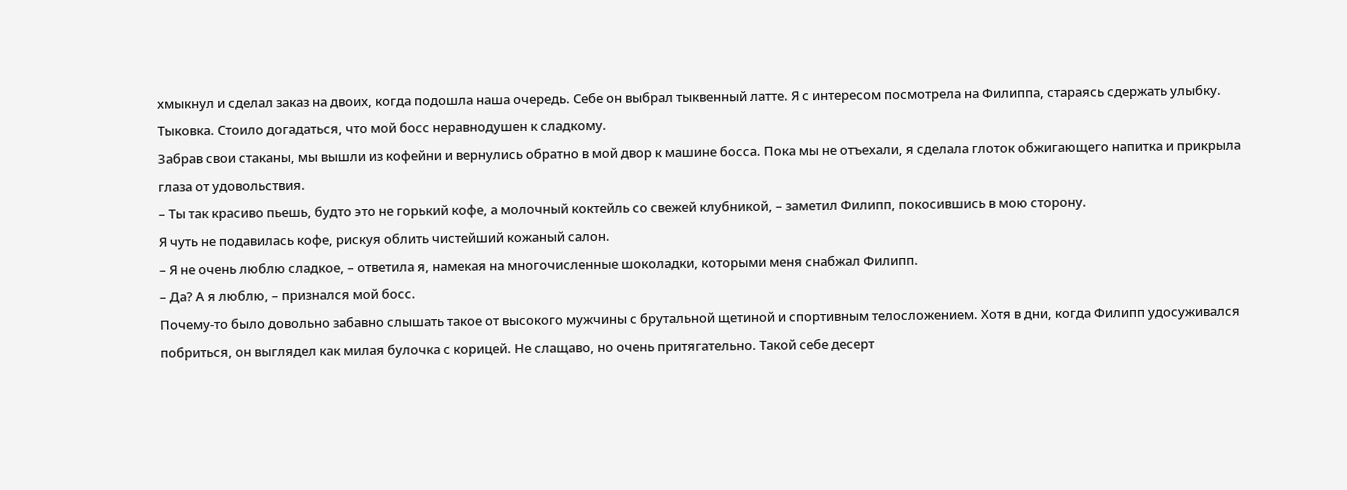хмыкнул и сделал заказ на двоих, когда подошла наша очередь. Себе он выбрал тыквенный латте. Я с интересом посмотрела на Филиппа, стараясь сдержать улыбку. Тыковка. Стоило догадаться, что мой босс неравнодушен к сладкому.
Забрав свои стаканы, мы вышли из кофейни и вернулись обратно в мой двор к машине босса. Пока мы не отъехали, я сделала глоток обжигающего напитка и прикрыла глаза от удовольствия.
– Ты так красиво пьешь, будто это не горький кофе, а молочный коктейль со свежей клубникой, – заметил Филипп, покосившись в мою сторону.
Я чуть не подавилась кофе, рискуя облить чистейший кожаный салон.
– Я не очень люблю сладкое, – ответила я, намекая на многочисленные шоколадки, которыми меня снабжал Филипп.
– Да? А я люблю, – признался мой босс.
Почему-то было довольно забавно слышать такое от высокого мужчины с брутальной щетиной и спортивным телосложением. Хотя в дни, когда Филипп удосуживался побриться, он выглядел как милая булочка с корицей. Не слащаво, но очень притягательно. Такой себе десерт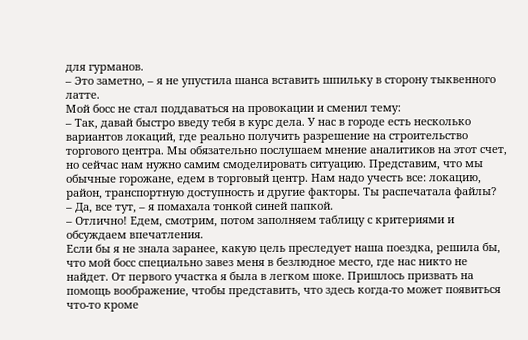для гурманов.
– Это заметно, – я не упустила шанса вставить шпильку в сторону тыквенного латте.
Мой босс не стал поддаваться на провокации и сменил тему:
– Так, давай быстро введу тебя в курс дела. У нас в городе есть несколько вариантов локаций, где реально получить разрешение на строительство торгового центра. Мы обязательно послушаем мнение аналитиков на этот счет, но сейчас нам нужно самим смоделировать ситуацию. Представим, что мы обычные горожане, едем в торговый центр. Нам надо учесть все: локацию, район, транспортную доступность и другие факторы. Ты распечатала файлы?
– Да, все тут, – я помахала тонкой синей папкой.
– Отлично! Едем, смотрим, потом заполняем таблицу с критериями и обсуждаем впечатления.
Если бы я не знала заранее, какую цель преследует наша поездка, решила бы, что мой босс специально завез меня в безлюдное место, где нас никто не найдет. От первого участка я была в легком шоке. Пришлось призвать на помощь воображение, чтобы представить, что здесь когда-то может появиться что-то кроме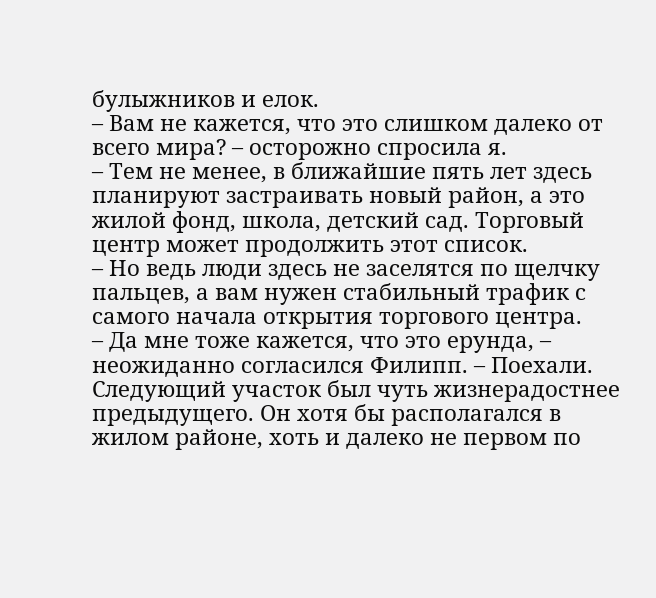булыжников и елок.
– Вам не кажется, что это слишком далеко от всего мира? – осторожно спросила я.
– Тем не менее, в ближайшие пять лет здесь планируют застраивать новый район, а это жилой фонд, школа, детский сад. Торговый центр может продолжить этот список.
– Но ведь люди здесь не заселятся по щелчку пальцев, а вам нужен стабильный трафик с самого начала открытия торгового центра.
– Да мне тоже кажется, что это ерунда, – неожиданно согласился Филипп. – Поехали.
Следующий участок был чуть жизнерадостнее предыдущего. Он хотя бы располагался в жилом районе, хоть и далеко не первом по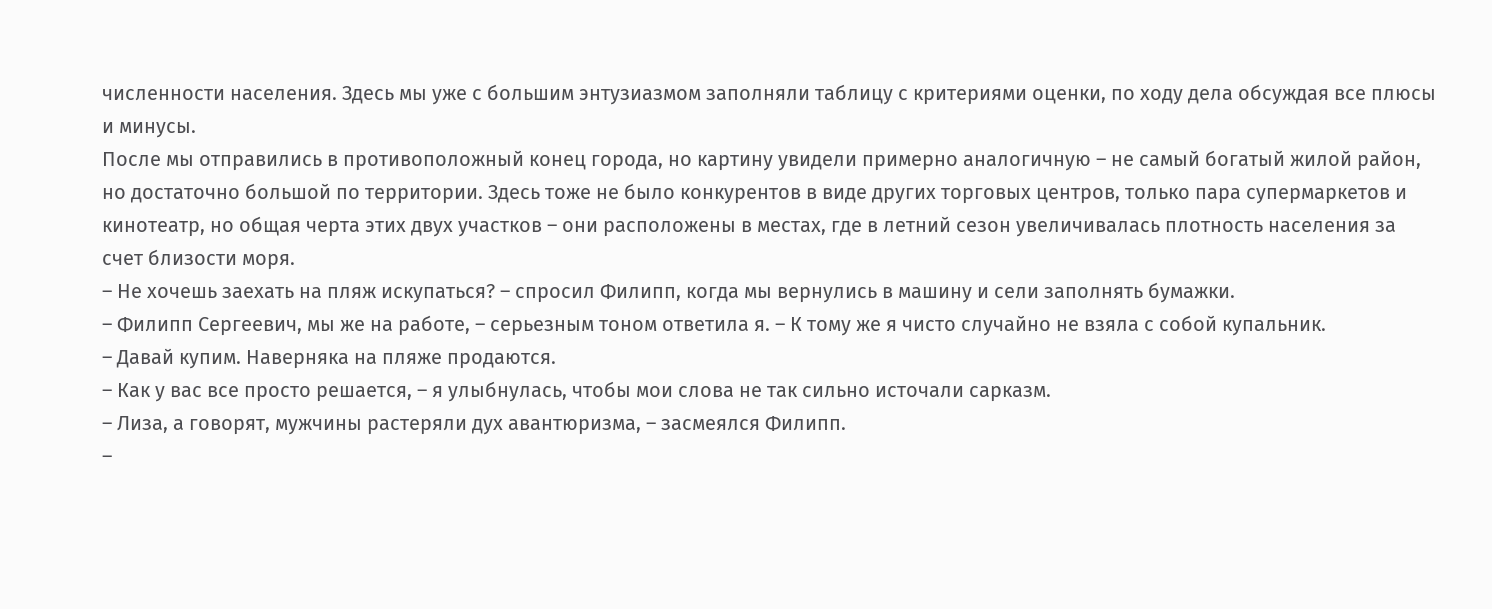численности населения. Здесь мы уже с большим энтузиазмом заполняли таблицу с критериями оценки, по ходу дела обсуждая все плюсы и минусы.
После мы отправились в противоположный конец города, но картину увидели примерно аналогичную – не самый богатый жилой район, но достаточно большой по территории. Здесь тоже не было конкурентов в виде других торговых центров, только пара супермаркетов и кинотеатр, но общая черта этих двух участков – они расположены в местах, где в летний сезон увеличивалась плотность населения за счет близости моря.
– Не хочешь заехать на пляж искупаться? – спросил Филипп, когда мы вернулись в машину и сели заполнять бумажки.
– Филипп Сергеевич, мы же на работе, – серьезным тоном ответила я. – К тому же я чисто случайно не взяла с собой купальник.
– Давай купим. Наверняка на пляже продаются.
– Как у вас все просто решается, – я улыбнулась, чтобы мои слова не так сильно источали сарказм.
– Лиза, а говорят, мужчины растеряли дух авантюризма, – засмеялся Филипп.
–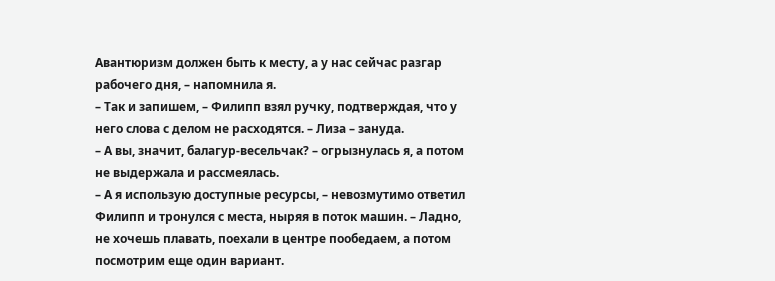Авантюризм должен быть к месту, а у нас сейчас разгар рабочего дня, – напомнила я.
– Так и запишем, – Филипп взял ручку, подтверждая, что у него слова с делом не расходятся. – Лиза – зануда.
– А вы, значит, балагур-весельчак? – огрызнулась я, а потом не выдержала и рассмеялась.
– А я использую доступные ресурсы, – невозмутимо ответил Филипп и тронулся с места, ныряя в поток машин. – Ладно, не хочешь плавать, поехали в центре пообедаем, а потом посмотрим еще один вариант.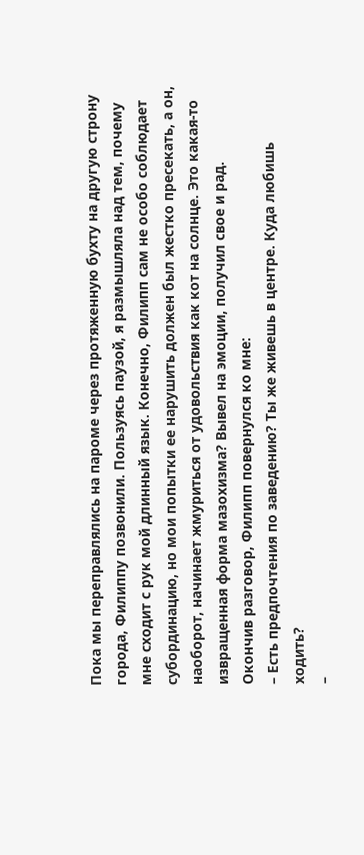Пока мы переправлялись на пароме через протяженную бухту на другую строну города, Филиппу позвонили. Пользуясь паузой, я размышляла над тем, почему мне сходит с рук мой длинный язык. Конечно, Филипп сам не особо соблюдает субординацию, но мои попытки ее нарушить должен был жестко пресекать, а он, наоборот, начинает жмуриться от удовольствия как кот на солнце. Это какая-то извращенная форма мазохизма? Вывел на эмоции, получил свое и рад.
Окончив разговор, Филипп повернулся ко мне:
– Есть предпочтения по заведению? Ты же живешь в центре. Куда любишь ходить?
–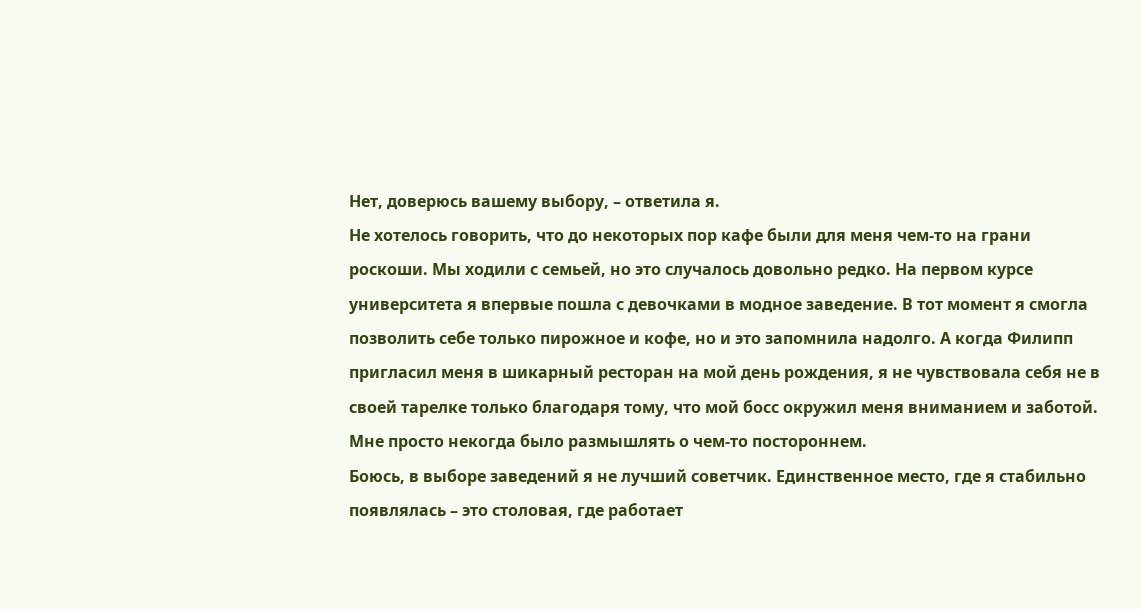Нет, доверюсь вашему выбору, – ответила я.
Не хотелось говорить, что до некоторых пор кафе были для меня чем-то на грани роскоши. Мы ходили с семьей, но это случалось довольно редко. На первом курсе университета я впервые пошла с девочками в модное заведение. В тот момент я смогла позволить себе только пирожное и кофе, но и это запомнила надолго. А когда Филипп пригласил меня в шикарный ресторан на мой день рождения, я не чувствовала себя не в своей тарелке только благодаря тому, что мой босс окружил меня вниманием и заботой. Мне просто некогда было размышлять о чем-то постороннем.
Боюсь, в выборе заведений я не лучший советчик. Единственное место, где я стабильно появлялась – это столовая, где работает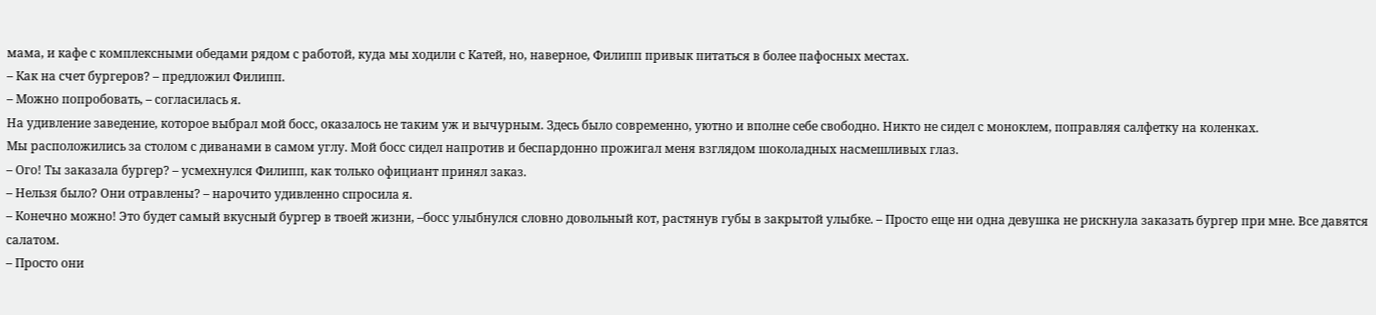мама, и кафе с комплексными обедами рядом с работой, куда мы ходили с Катей, но, наверное, Филипп привык питаться в более пафосных местах.
– Как на счет бургеров? – предложил Филипп.
– Можно попробовать, – согласилась я.
На удивление заведение, которое выбрал мой босс, оказалось не таким уж и вычурным. Здесь было современно, уютно и вполне себе свободно. Никто не сидел с моноклем, поправляя салфетку на коленках.
Мы расположились за столом с диванами в самом углу. Мой босс сидел напротив и беспардонно прожигал меня взглядом шоколадных насмешливых глаз.
– Ого! Ты заказала бургер? – усмехнулся Филипп, как только официант принял заказ.
– Нельзя было? Они отравлены? – нарочито удивленно спросила я.
– Конечно можно! Это будет самый вкусный бургер в твоей жизни, –босс улыбнулся словно довольный кот, растянув губы в закрытой улыбке. – Просто еще ни одна девушка не рискнула заказать бургер при мне. Все давятся салатом.
– Просто они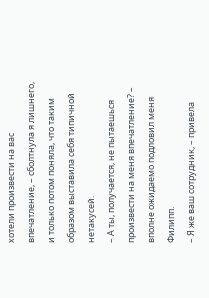хотели произвести на вас впечатление, – сболтнула я лишнего, и только потом поняла, что таким образом выставила себя типичной нетакусей.
– А ты, получается, не пытаешься произвести на меня впечатление? – вполне ожидаемо подловил меня Филипп.
– Я же ваш сотрудник, – привела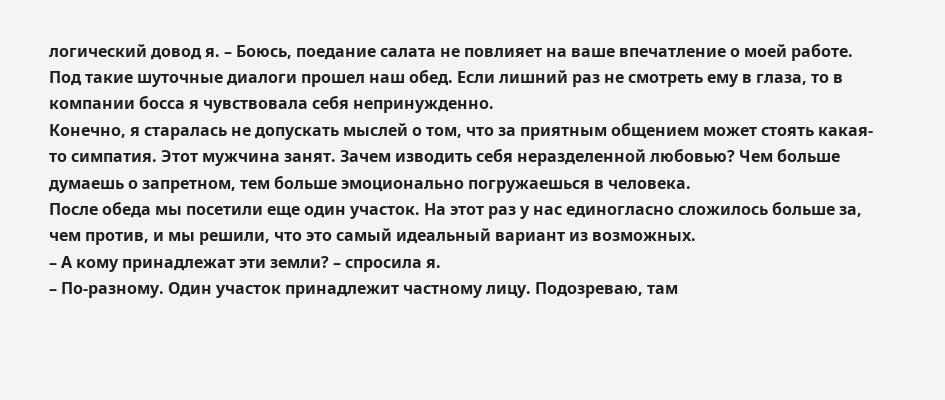логический довод я. – Боюсь, поедание салата не повлияет на ваше впечатление о моей работе.
Под такие шуточные диалоги прошел наш обед. Если лишний раз не смотреть ему в глаза, то в компании босса я чувствовала себя непринужденно.
Конечно, я старалась не допускать мыслей о том, что за приятным общением может стоять какая-то симпатия. Этот мужчина занят. Зачем изводить себя неразделенной любовью? Чем больше думаешь о запретном, тем больше эмоционально погружаешься в человека.
После обеда мы посетили еще один участок. На этот раз у нас единогласно сложилось больше за, чем против, и мы решили, что это самый идеальный вариант из возможных.
– А кому принадлежат эти земли? – спросила я.
– По-разному. Один участок принадлежит частному лицу. Подозреваю, там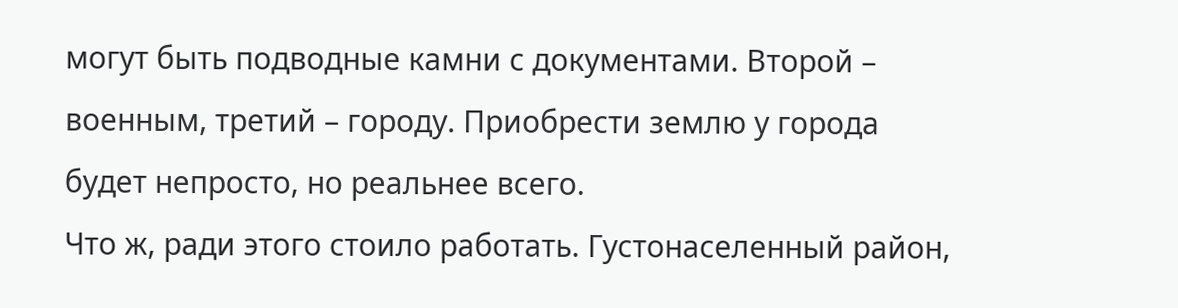могут быть подводные камни с документами. Второй – военным, третий – городу. Приобрести землю у города будет непросто, но реальнее всего.
Что ж, ради этого стоило работать. Густонаселенный район,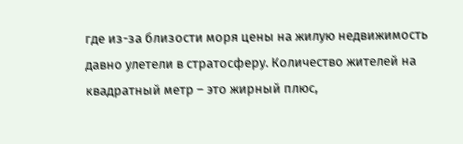где из-за близости моря цены на жилую недвижимость давно улетели в стратосферу. Количество жителей на квадратный метр – это жирный плюс,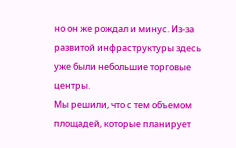но он же рождал и минус. Из-за развитой инфраструктуры здесь уже были небольшие торговые центры.
Мы решили, что с тем объемом площадей, которые планирует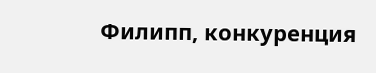Филипп, конкуренция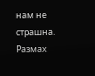нам не страшна. Размах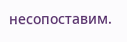несопоставим.